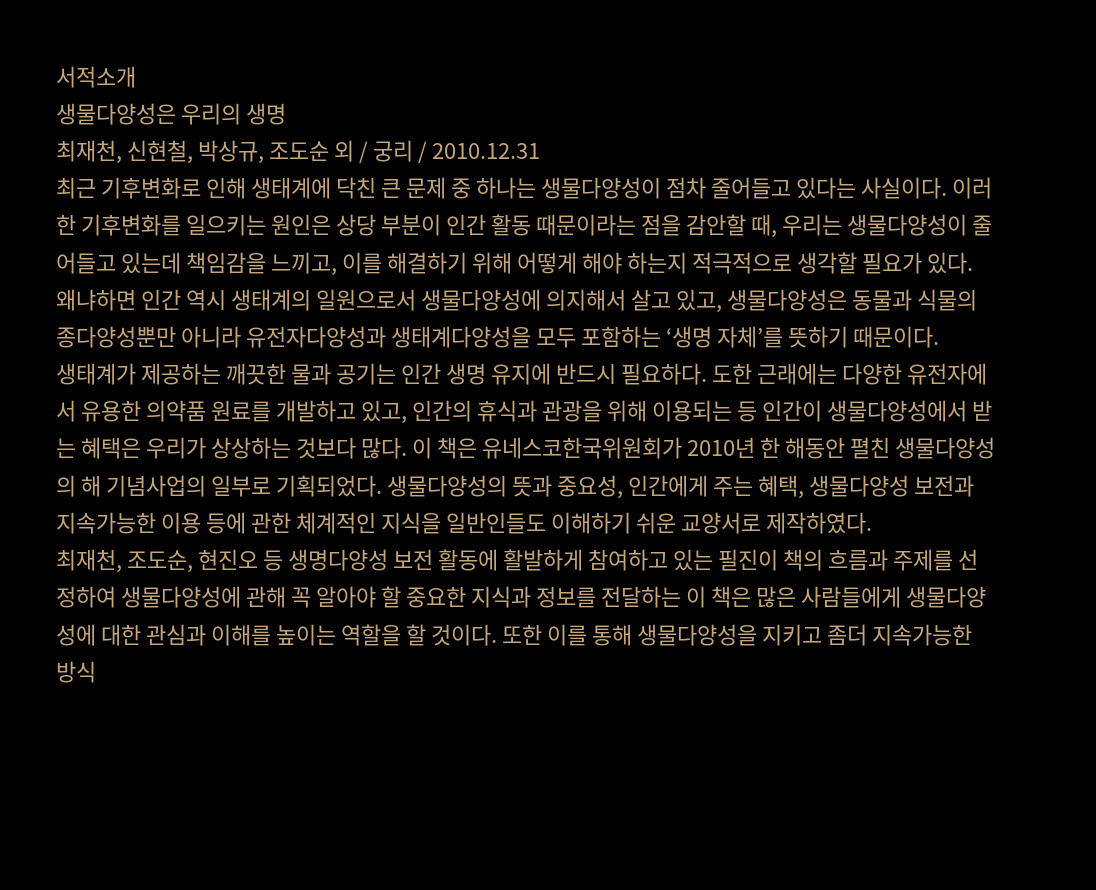서적소개
생물다양성은 우리의 생명
최재천, 신현철, 박상규, 조도순 외 / 궁리 / 2010.12.31
최근 기후변화로 인해 생태계에 닥친 큰 문제 중 하나는 생물다양성이 점차 줄어들고 있다는 사실이다. 이러한 기후변화를 일으키는 원인은 상당 부분이 인간 활동 때문이라는 점을 감안할 때, 우리는 생물다양성이 줄어들고 있는데 책임감을 느끼고, 이를 해결하기 위해 어떻게 해야 하는지 적극적으로 생각할 필요가 있다. 왜냐하면 인간 역시 생태계의 일원으로서 생물다양성에 의지해서 살고 있고, 생물다양성은 동물과 식물의 종다양성뿐만 아니라 유전자다양성과 생태계다양성을 모두 포함하는 ‘생명 자체’를 뜻하기 때문이다.
생태계가 제공하는 깨끗한 물과 공기는 인간 생명 유지에 반드시 필요하다. 도한 근래에는 다양한 유전자에서 유용한 의약품 원료를 개발하고 있고, 인간의 휴식과 관광을 위해 이용되는 등 인간이 생물다양성에서 받는 혜택은 우리가 상상하는 것보다 많다. 이 책은 유네스코한국위원회가 2010년 한 해동안 펼친 생물다양성의 해 기념사업의 일부로 기획되었다. 생물다양성의 뜻과 중요성, 인간에게 주는 혜택, 생물다양성 보전과 지속가능한 이용 등에 관한 체계적인 지식을 일반인들도 이해하기 쉬운 교양서로 제작하였다.
최재천, 조도순, 현진오 등 생명다양성 보전 활동에 활발하게 참여하고 있는 필진이 책의 흐름과 주제를 선정하여 생물다양성에 관해 꼭 알아야 할 중요한 지식과 정보를 전달하는 이 책은 많은 사람들에게 생물다양성에 대한 관심과 이해를 높이는 역할을 할 것이다. 또한 이를 통해 생물다양성을 지키고 좀더 지속가능한 방식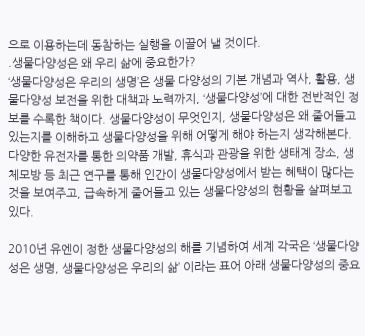으로 이용하는데 동참하는 실행을 이끌어 낼 것이다.
.생물다양성은 왜 우리 삶에 중요한가?
‘생물다양성은 우리의 생명’은 생물 다양성의 기본 개념과 역사, 활용, 생물다양성 보전을 위한 대책과 노력까지, ‘생물다양성’에 대한 전반적인 정보를 수록한 책이다. 생물다양성이 무엇인지, 생물다양성은 왜 줄어들고 있는지를 이해하고 생물다양성을 위해 어떻게 해야 하는지 생각해본다. 다양한 유전자를 통한 의약품 개발, 휴식과 관광을 위한 생태계 장소, 생체모방 등 최근 연구를 통해 인간이 생물다양성에서 받는 혜택이 많다는 것을 보여주고, 급속하게 줄어들고 있는 생물다양성의 현황을 살펴보고 있다.

2010년 유엔이 정한 생물다양성의 해를 기념하여 세계 각국은 ‘생물다양성은 생명, 생물다양성은 우리의 삶’ 이라는 표어 아래 생물다양성의 중요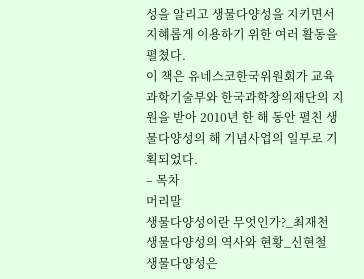성을 알리고 생물다양성을 지키면서 지혜롭게 이용하기 위한 여러 활동을 펼쳤다.
이 책은 유네스코한국위원회가 교육과학기술부와 한국과학창의재단의 지원을 받아 2010년 한 해 동안 펼친 생물다양성의 해 기념사업의 일부로 기획되었다.
– 목차
머리말
생물다양성이란 무엇인가?_최재천
생물다양성의 역사와 현황_신현철
생물다양성은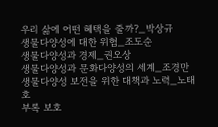우리 삶에 어떤 혜택을 줄까?_박상규
생물다양성에 대한 위협_조도순
생물다양성과 경제_권오상
생물다양성과 문화다양성의 세계_조경만
생물다양성 보전을 위한 대책과 노력_노태호
부록 보호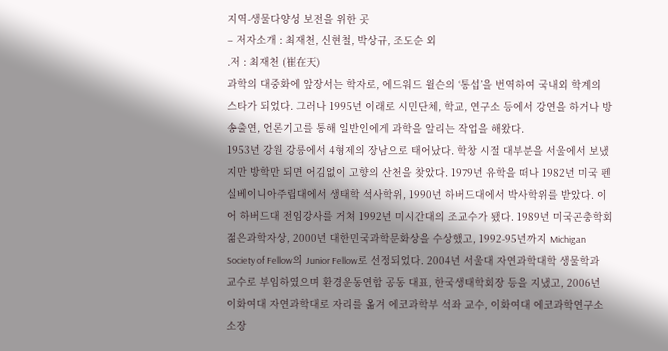지역-생물다양성 보전을 위한 곳
– 저자소개 : 최재천, 신현철, 박상규, 조도순 외
.저 : 최재천 (崔在天)
과학의 대중화에 앞장서는 학자로, 에드워드 윌슨의 ‘통섭’을 번역하여 국내외 학계의 스타가 되었다. 그러나 1995년 이래로 시민단체, 학교, 연구소 등에서 강연을 하거나 방송출연, 언론기고를 통해 일반인에게 과학을 알리는 작업을 해왔다.
1953년 강원 강릉에서 4형제의 장남으로 태어났다. 학창 시절 대부분을 서울에서 보냈지만 방학만 되면 어김없이 고향의 산천을 찾았다. 1979년 유학을 떠나 1982년 미국 펜실베이니아주립대에서 생태학 석사학위, 1990년 하버드대에서 박사학위를 받았다. 이어 하버드대 전임강사를 거쳐 1992년 미시간대의 조교수가 됐다. 1989년 미국곤충학회 젊은과학자상, 2000년 대한민국과학문화상을 수상했고, 1992-95년까지 Michigan Society of Fellow의 Junior Fellow로 선정되었다. 2004년 서울대 자연과학대학 생물학과 교수로 부임하였으며 환경운동연합 공동 대표, 한국생태학회장 등을 지냈고, 2006년 이화여대 자연과학대로 자리를 옮겨 에코과학부 석좌 교수, 이화여대 에코과학연구소 소장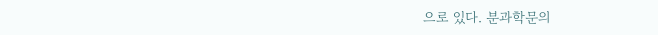으로 있다. 분과학문의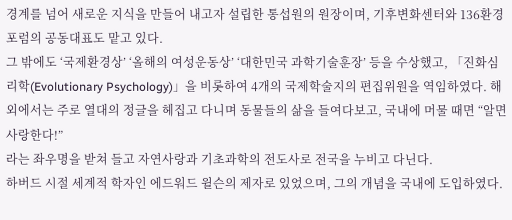경계를 넘어 새로운 지식을 만들어 내고자 설립한 통섭원의 원장이며, 기후변화센터와 136환경포럼의 공동대표도 맡고 있다.
그 밖에도 ‘국제환경상’ ‘올해의 여성운동상’ ‘대한민국 과학기술훈장’ 등을 수상했고, 「진화심리학(Evolutionary Psychology)」을 비롯하여 4개의 국제학술지의 편집위원을 역임하였다. 해외에서는 주로 열대의 정글을 헤집고 다니며 동물들의 삶을 들여다보고, 국내에 머물 때면 “알면 사랑한다!”
라는 좌우명을 받쳐 들고 자연사랑과 기초과학의 전도사로 전국을 누비고 다닌다.
하버드 시절 세계적 학자인 에드워드 윌슨의 제자로 있었으며, 그의 개념을 국내에 도입하였다.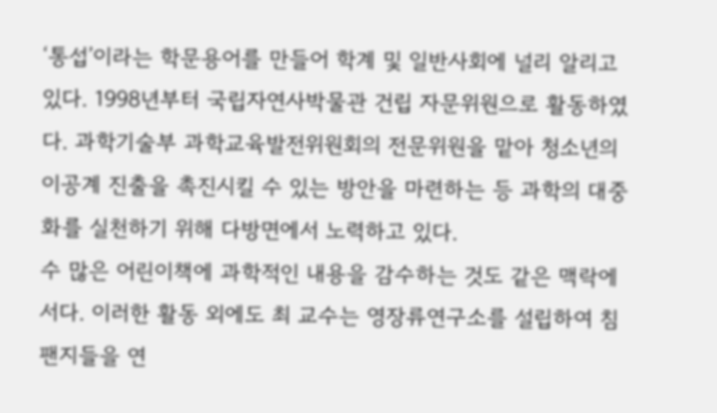‘통섭’이라는 학문용어를 만들어 학계 및 일반사회에 널리 알리고 있다. 1998년부터 국립자연사박물관 건립 자문위원으로 활동하였다. 과학기술부 과학교육발전위원회의 전문위원을 맡아 청소년의 이공계 진출을 촉진시킬 수 있는 방안을 마련하는 등 과학의 대중화를 실천하기 위해 다방면에서 노력하고 있다.
수 많은 어린이책에 과학적인 내용을 감수하는 것도 같은 맥락에서다. 이러한 활동 외에도 최 교수는 영장류연구소를 설립하여 침팬지들을 연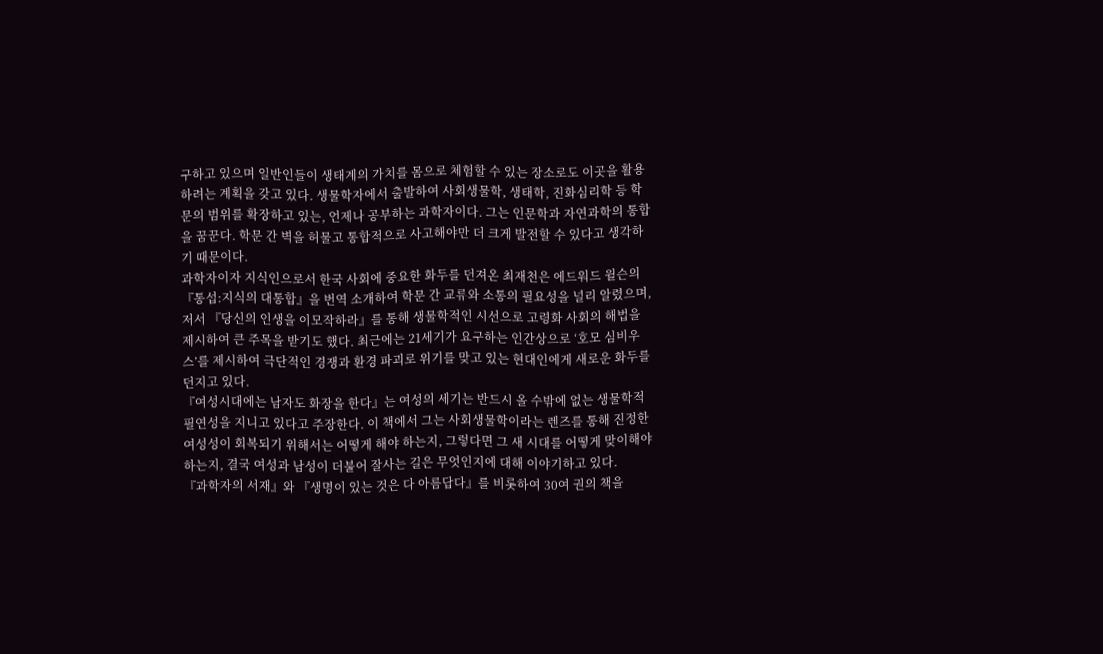구하고 있으며 일반인들이 생태계의 가치를 몸으로 체험할 수 있는 장소로도 이곳을 활용하려는 계획을 갖고 있다. 생물학자에서 출발하여 사회생물학, 생태학, 진화심리학 등 학문의 범위를 확장하고 있는, 언제나 공부하는 과학자이다. 그는 인문학과 자연과학의 통합을 꿈꾼다. 학문 간 벽을 허물고 통합적으로 사고해야만 더 크게 발전할 수 있다고 생각하기 때문이다.
과학자이자 지식인으로서 한국 사회에 중요한 화두를 던져온 최재천은 에드워드 윌슨의 『통섭:지식의 대통합』을 번역 소개하여 학문 간 교류와 소통의 필요성을 널리 알렸으며, 저서 『당신의 인생을 이모작하라』를 통해 생물학적인 시선으로 고령화 사회의 해법을 제시하여 큰 주목을 받기도 했다. 최근에는 21세기가 요구하는 인간상으로 ‘호모 심비우스’를 제시하여 극단적인 경쟁과 환경 파괴로 위기를 맞고 있는 현대인에게 새로운 화두를 던지고 있다.
『여성시대에는 남자도 화장을 한다』는 여성의 세기는 반드시 올 수밖에 없는 생물학적 필연성을 지니고 있다고 주장한다. 이 책에서 그는 사회생물학이라는 렌즈를 통해 진정한 여성성이 회복되기 위해서는 어떻게 해야 하는지, 그렇다면 그 새 시대를 어떻게 맞이해야 하는지, 결국 여성과 남성이 더불어 잘사는 길은 무엇인지에 대해 이야기하고 있다.
『과학자의 서재』와 『생명이 있는 것은 다 아름답다』를 비롯하여 30여 권의 책을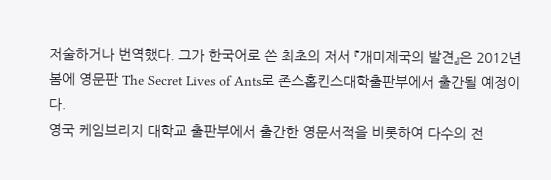저술하거나 번역했다. 그가 한국어로 쓴 최초의 저서 『개미제국의 발견』은 2012년 봄에 영문판 The Secret Lives of Ants로 존스홉킨스대학출판부에서 출간될 예정이다.
영국 케임브리지 대학교 출판부에서 출간한 영문서적을 비롯하여 다수의 전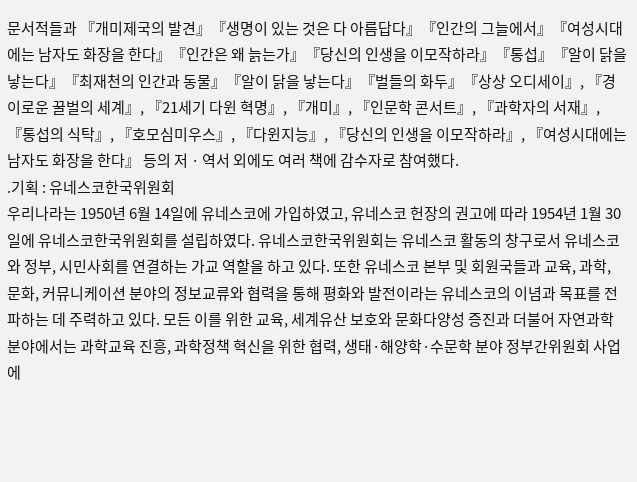문서적들과 『개미제국의 발견』『생명이 있는 것은 다 아름답다』『인간의 그늘에서』『여성시대에는 남자도 화장을 한다』『인간은 왜 늙는가』『당신의 인생을 이모작하라』『통섭』『알이 닭을 낳는다』『최재천의 인간과 동물』『알이 닭을 낳는다』『벌들의 화두』『상상 오디세이』, 『경이로운 꿀벌의 세계』, 『21세기 다윈 혁명』, 『개미』, 『인문학 콘서트』, 『과학자의 서재』, 『통섭의 식탁』, 『호모심미우스』, 『다윈지능』, 『당신의 인생을 이모작하라』, 『여성시대에는 남자도 화장을 한다』 등의 저 · 역서 외에도 여러 책에 감수자로 참여했다.
.기획 : 유네스코한국위원회
우리나라는 1950년 6월 14일에 유네스코에 가입하였고, 유네스코 헌장의 권고에 따라 1954년 1월 30일에 유네스코한국위원회를 설립하였다. 유네스코한국위원회는 유네스코 활동의 창구로서 유네스코와 정부, 시민사회를 연결하는 가교 역할을 하고 있다. 또한 유네스코 본부 및 회원국들과 교육, 과학, 문화, 커뮤니케이션 분야의 정보교류와 협력을 통해 평화와 발전이라는 유네스코의 이념과 목표를 전파하는 데 주력하고 있다. 모든 이를 위한 교육, 세계유산 보호와 문화다양성 증진과 더불어 자연과학 분야에서는 과학교육 진흥, 과학정책 혁신을 위한 협력, 생태·해양학·수문학 분야 정부간위원회 사업에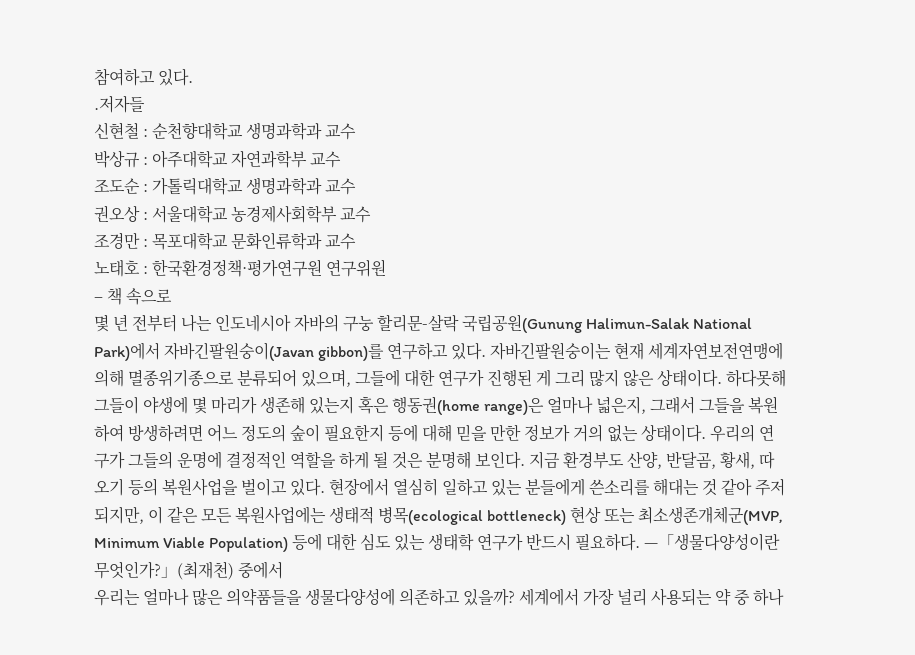참여하고 있다.
.저자들
신현철 : 순천향대학교 생명과학과 교수
박상규 : 아주대학교 자연과학부 교수
조도순 : 가톨릭대학교 생명과학과 교수
권오상 : 서울대학교 농경제사회학부 교수
조경만 : 목포대학교 문화인류학과 교수
노태호 : 한국환경정책·평가연구원 연구위원
– 책 속으로
몇 년 전부터 나는 인도네시아 자바의 구눙 할리문-살락 국립공원(Gunung Halimun-Salak National Park)에서 자바긴팔원숭이(Javan gibbon)를 연구하고 있다. 자바긴팔원숭이는 현재 세계자연보전연맹에 의해 멸종위기종으로 분류되어 있으며, 그들에 대한 연구가 진행된 게 그리 많지 않은 상태이다. 하다못해 그들이 야생에 몇 마리가 생존해 있는지 혹은 행동권(home range)은 얼마나 넓은지, 그래서 그들을 복원하여 방생하려면 어느 정도의 숲이 필요한지 등에 대해 믿을 만한 정보가 거의 없는 상태이다. 우리의 연구가 그들의 운명에 결정적인 역할을 하게 될 것은 분명해 보인다. 지금 환경부도 산양, 반달곰, 황새, 따오기 등의 복원사업을 벌이고 있다. 현장에서 열심히 일하고 있는 분들에게 쓴소리를 해대는 것 같아 주저되지만, 이 같은 모든 복원사업에는 생태적 병목(ecological bottleneck) 현상 또는 최소생존개체군(MVP, Minimum Viable Population) 등에 대한 심도 있는 생태학 연구가 반드시 필요하다. —「생물다양성이란 무엇인가?」(최재천) 중에서
우리는 얼마나 많은 의약품들을 생물다양성에 의존하고 있을까? 세계에서 가장 널리 사용되는 약 중 하나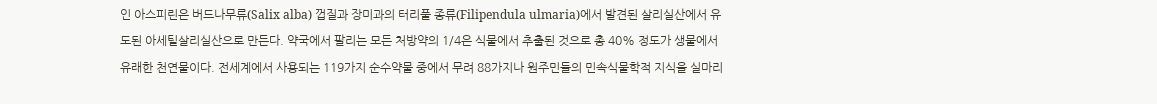인 아스피린은 버드나무류(Salix alba) 껍질과 장미과의 터리풀 종류(Filipendula ulmaria)에서 발견된 살리실산에서 유도된 아세틸살리실산으로 만든다. 약국에서 팔리는 모든 처방약의 1/4은 식물에서 추출된 것으로 총 40% 정도가 생물에서 유래한 천연물이다. 전세계에서 사용되는 119가지 순수약물 중에서 무려 88가지나 원주민들의 민속식물학적 지식을 실마리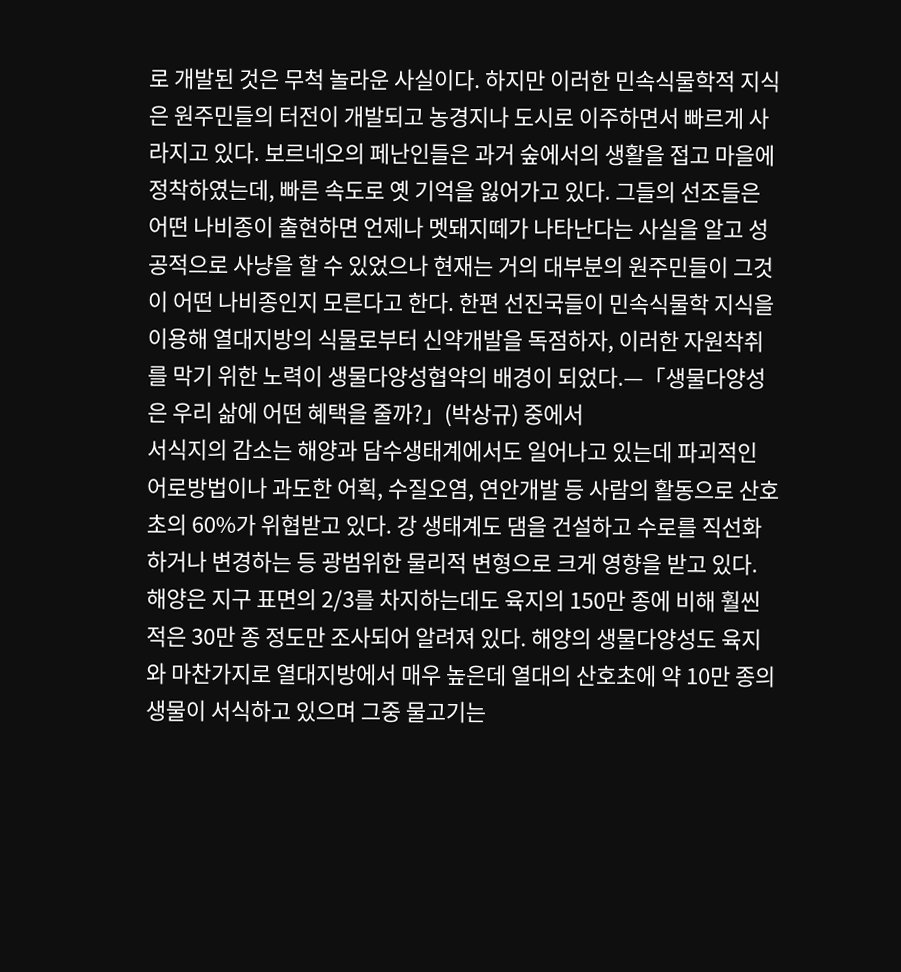로 개발된 것은 무척 놀라운 사실이다. 하지만 이러한 민속식물학적 지식은 원주민들의 터전이 개발되고 농경지나 도시로 이주하면서 빠르게 사라지고 있다. 보르네오의 페난인들은 과거 숲에서의 생활을 접고 마을에 정착하였는데, 빠른 속도로 옛 기억을 잃어가고 있다. 그들의 선조들은 어떤 나비종이 출현하면 언제나 멧돼지떼가 나타난다는 사실을 알고 성공적으로 사냥을 할 수 있었으나 현재는 거의 대부분의 원주민들이 그것이 어떤 나비종인지 모른다고 한다. 한편 선진국들이 민속식물학 지식을 이용해 열대지방의 식물로부터 신약개발을 독점하자, 이러한 자원착취를 막기 위한 노력이 생물다양성협약의 배경이 되었다.—「생물다양성은 우리 삶에 어떤 혜택을 줄까?」(박상규) 중에서
서식지의 감소는 해양과 담수생태계에서도 일어나고 있는데 파괴적인 어로방법이나 과도한 어획, 수질오염, 연안개발 등 사람의 활동으로 산호초의 60%가 위협받고 있다. 강 생태계도 댐을 건설하고 수로를 직선화하거나 변경하는 등 광범위한 물리적 변형으로 크게 영향을 받고 있다. 해양은 지구 표면의 2/3를 차지하는데도 육지의 150만 종에 비해 훨씬 적은 30만 종 정도만 조사되어 알려져 있다. 해양의 생물다양성도 육지와 마찬가지로 열대지방에서 매우 높은데 열대의 산호초에 약 10만 종의 생물이 서식하고 있으며 그중 물고기는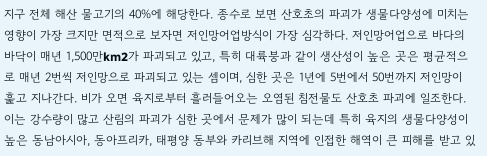지구 전체 해산 물고기의 40%에 해당한다. 종수로 보면 산호초의 파괴가 생물다양성에 미치는 영향이 가장 크지만 면적으로 보자면 저인망어업방식이 가장 심각하다. 저인망어업으로 바다의 바닥이 매년 1,500만km2가 파괴되고 있고, 특히 대륙붕과 같이 생산성이 높은 곳은 평균적으로 매년 2번씩 저인망으로 파괴되고 있는 셈이며, 심한 곳은 1년에 5번에서 50번까지 저인망이 훑고 지나간다. 비가 오면 육지로부터 흘러들어오는 오염된 침전물도 산호초 파괴에 일조한다. 이는 강수량이 많고 산림의 파괴가 심한 곳에서 문제가 많이 되는데 특히 육지의 생물다양성이 높은 동남아시아, 동아프리카, 태평양 동부와 카리브해 지역에 인접한 해역이 큰 피해를 받고 있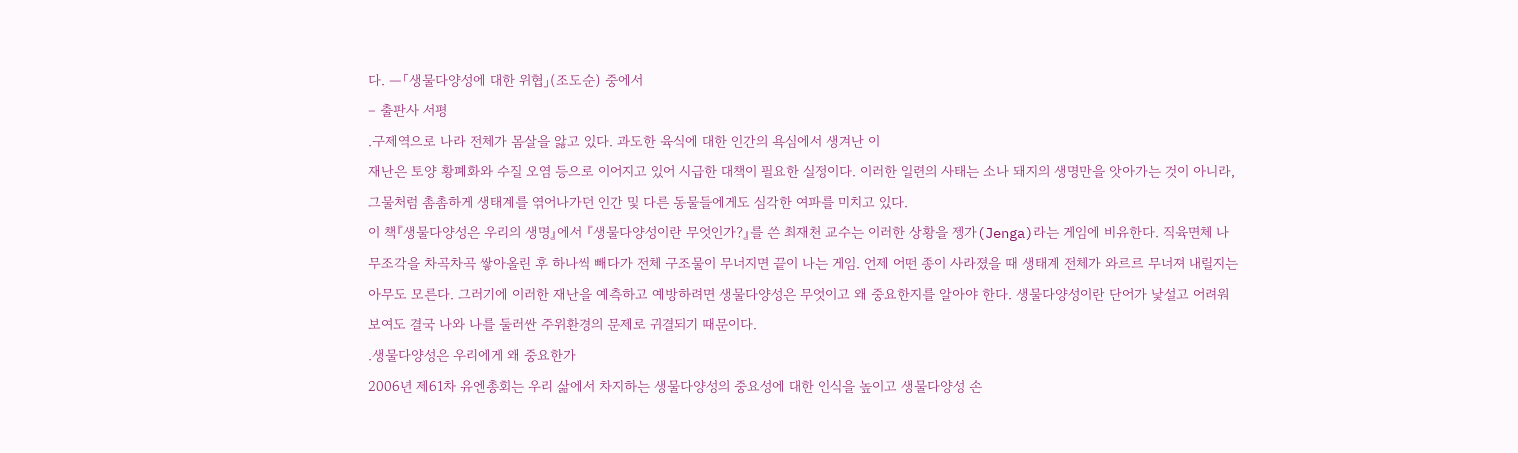다. —「생물다양성에 대한 위협」(조도순) 중에서
– 출판사 서평
.구제역으로 나라 전체가 몸살을 앓고 있다. 과도한 육식에 대한 인간의 욕심에서 생겨난 이
재난은 토양 황폐화와 수질 오염 등으로 이어지고 있어 시급한 대책이 필요한 실정이다. 이러한 일련의 사태는 소나 돼지의 생명만을 앗아가는 것이 아니라, 그물처럼 촘촘하게 생태계를 엮어나가던 인간 및 다른 동물들에게도 심각한 여파를 미치고 있다.
이 책『생물다양성은 우리의 생명』에서 『생물다양성이란 무엇인가?』를 쓴 최재천 교수는 이러한 상황을 젱가(Jenga)라는 게임에 비유한다. 직육면체 나무조각을 차곡차곡 쌓아올린 후 하나씩 빼다가 전체 구조물이 무너지면 끝이 나는 게임. 언제 어떤 종이 사라졌을 때 생태계 전체가 와르르 무너져 내릴지는 아무도 모른다. 그러기에 이러한 재난을 예측하고 예방하려면 생물다양성은 무엇이고 왜 중요한지를 알아야 한다. 생물다양성이란 단어가 낯설고 어려워 보여도 결국 나와 나를 둘러싼 주위환경의 문제로 귀결되기 때문이다.
.생물다양성은 우리에게 왜 중요한가
2006년 제61차 유엔총회는 우리 삶에서 차지하는 생물다양성의 중요성에 대한 인식을 높이고 생물다양성 손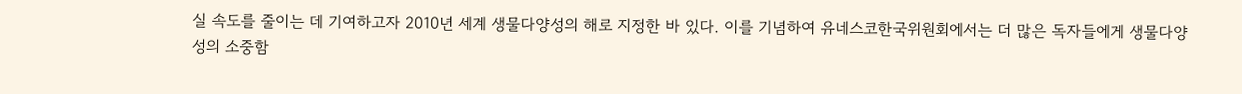실 속도를 줄이는 데 기여하고자 2010년 세계 생물다양성의 해로 지정한 바 있다. 이를 기념하여 유네스코한국위원회에서는 더 많은 독자들에게 생물다양성의 소중함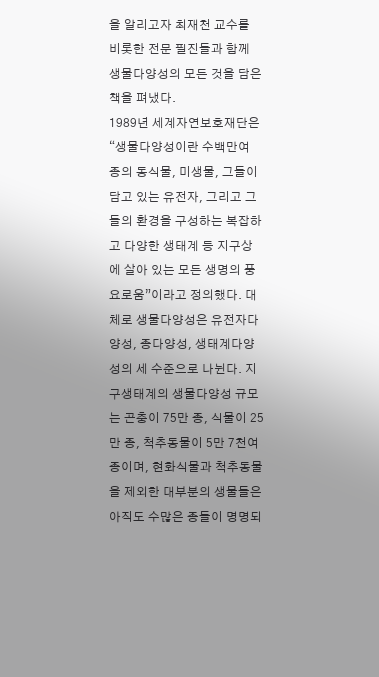을 알리고자 최재천 교수를 비롯한 전문 필진들과 함께 생물다양성의 모든 것을 담은 책을 펴냈다.
1989년 세계자연보호재단은 “생물다양성이란 수백만여 종의 동식물, 미생물, 그들이 담고 있는 유전자, 그리고 그들의 환경을 구성하는 복잡하고 다양한 생태계 등 지구상에 살아 있는 모든 생명의 풍요로움”이라고 정의했다. 대체로 생물다양성은 유전자다양성, 종다양성, 생태계다양성의 세 수준으로 나뉜다. 지구생태계의 생물다양성 규모는 곤충이 75만 종, 식물이 25만 종, 척추동물이 5만 7천여 종이며, 현화식물과 척추동물을 제외한 대부분의 생물들은 아직도 수많은 종들이 명명되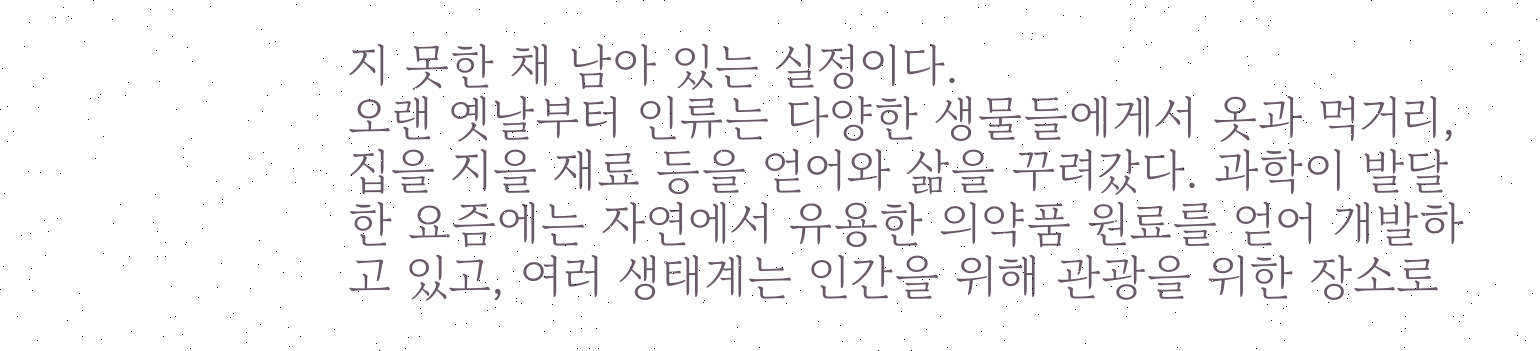지 못한 채 남아 있는 실정이다.
오랜 옛날부터 인류는 다양한 생물들에게서 옷과 먹거리, 집을 지을 재료 등을 얻어와 삶을 꾸려갔다. 과학이 발달한 요즘에는 자연에서 유용한 의약품 원료를 얻어 개발하고 있고, 여러 생태계는 인간을 위해 관광을 위한 장소로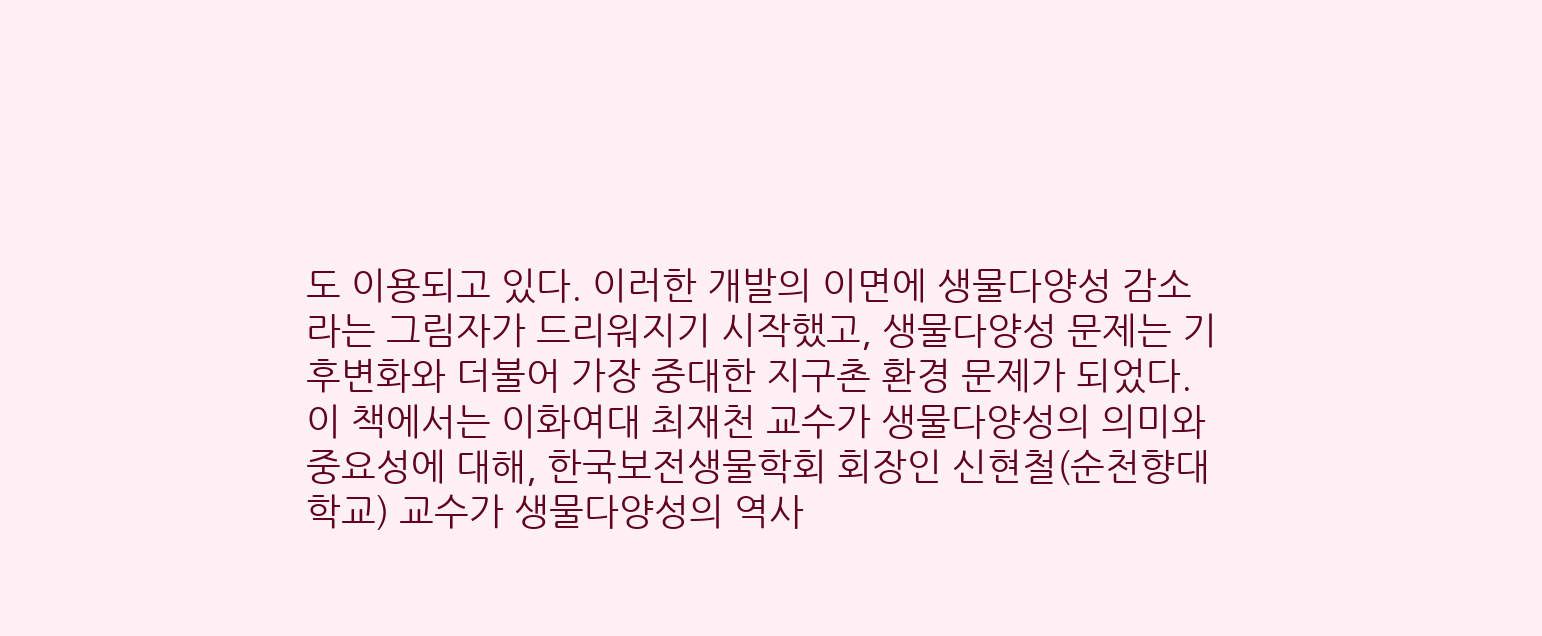도 이용되고 있다. 이러한 개발의 이면에 생물다양성 감소라는 그림자가 드리워지기 시작했고, 생물다양성 문제는 기후변화와 더불어 가장 중대한 지구촌 환경 문제가 되었다.
이 책에서는 이화여대 최재천 교수가 생물다양성의 의미와 중요성에 대해, 한국보전생물학회 회장인 신현철(순천향대학교) 교수가 생물다양성의 역사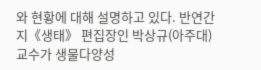와 현황에 대해 설명하고 있다. 반연간지《생태》 편집장인 박상규(아주대) 교수가 생물다양성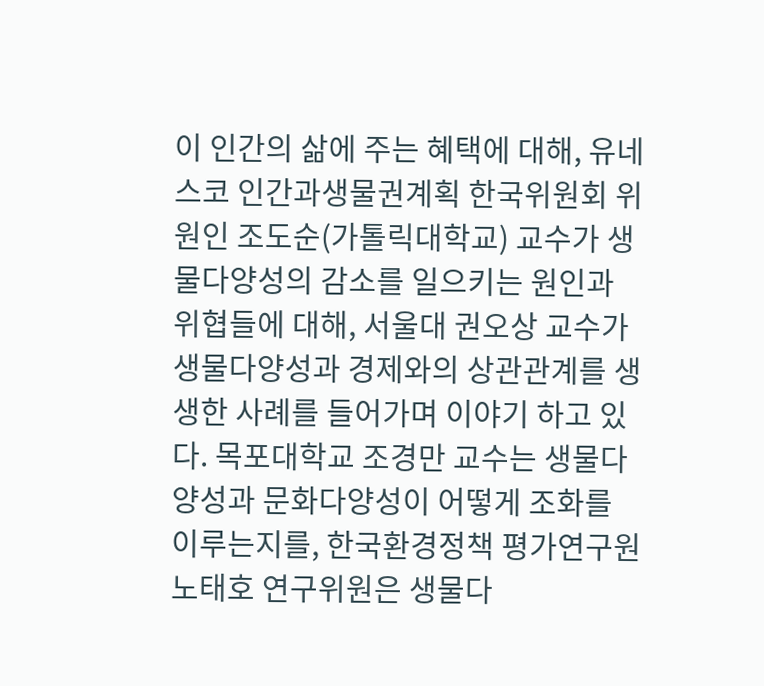이 인간의 삶에 주는 혜택에 대해, 유네스코 인간과생물권계획 한국위원회 위원인 조도순(가톨릭대학교) 교수가 생물다양성의 감소를 일으키는 원인과 위협들에 대해, 서울대 권오상 교수가 생물다양성과 경제와의 상관관계를 생생한 사례를 들어가며 이야기 하고 있다. 목포대학교 조경만 교수는 생물다양성과 문화다양성이 어떻게 조화를 이루는지를, 한국환경정책 평가연구원 노태호 연구위원은 생물다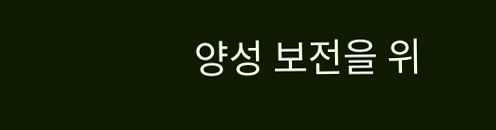양성 보전을 위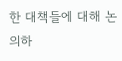한 대책들에 대해 논의하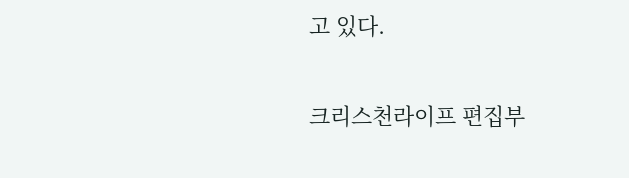고 있다.

크리스천라이프 편집부